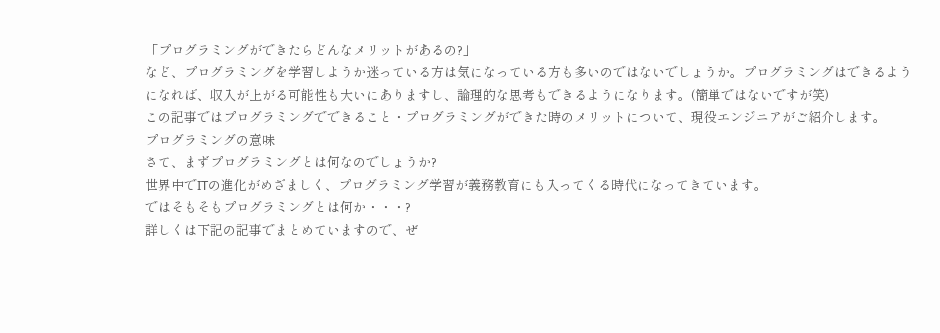「プログラミングができたらどんなメリットがあるの?」
など、プログラミングを学習しようか迷っている方は気になっている方も多いのではないでしょうか。プログラミングはできるようになれば、収入が上がる可能性も大いにありますし、論理的な思考もできるようになります。(簡単ではないですが笑)
この記事ではプログラミングでできること・プログラミングができた時のメリットについて、現役エンジニアがご紹介します。
プログラミングの意味
さて、まずプログラミングとは何なのでしょうか?
世界中でITの進化がめざましく、プログラミング学習が義務教育にも入ってくる時代になってきています。
ではそもそもプログラミングとは何か・・・?
詳しくは下記の記事でまとめていますので、ぜ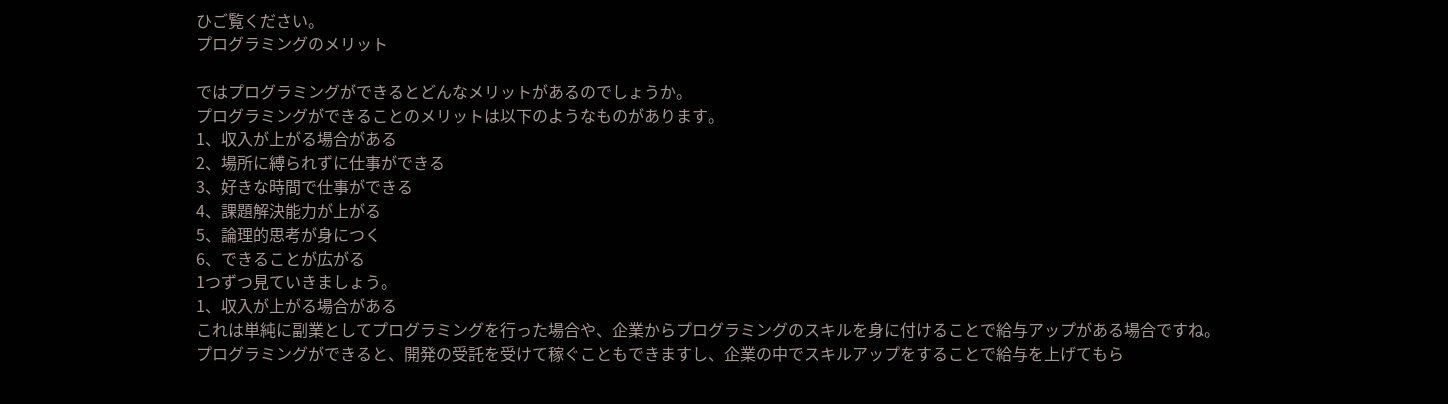ひご覧ください。
プログラミングのメリット

ではプログラミングができるとどんなメリットがあるのでしょうか。
プログラミングができることのメリットは以下のようなものがあります。
1、収入が上がる場合がある
2、場所に縛られずに仕事ができる
3、好きな時間で仕事ができる
4、課題解決能力が上がる
5、論理的思考が身につく
6、できることが広がる
1つずつ見ていきましょう。
1、収入が上がる場合がある
これは単純に副業としてプログラミングを行った場合や、企業からプログラミングのスキルを身に付けることで給与アップがある場合ですね。
プログラミングができると、開発の受託を受けて稼ぐこともできますし、企業の中でスキルアップをすることで給与を上げてもら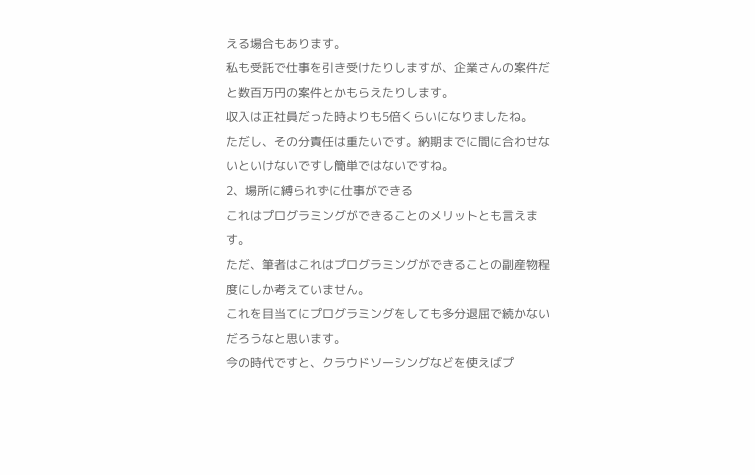える場合もあります。
私も受託で仕事を引き受けたりしますが、企業さんの案件だと数百万円の案件とかもらえたりします。
収入は正社員だった時よりも5倍くらいになりましたね。
ただし、その分責任は重たいです。納期までに間に合わせないといけないですし簡単ではないですね。
2、場所に縛られずに仕事ができる
これはプログラミングができることのメリットとも言えます。
ただ、筆者はこれはプログラミングができることの副産物程度にしか考えていません。
これを目当てにプログラミングをしても多分退屈で続かないだろうなと思います。
今の時代ですと、クラウドソーシングなどを使えばプ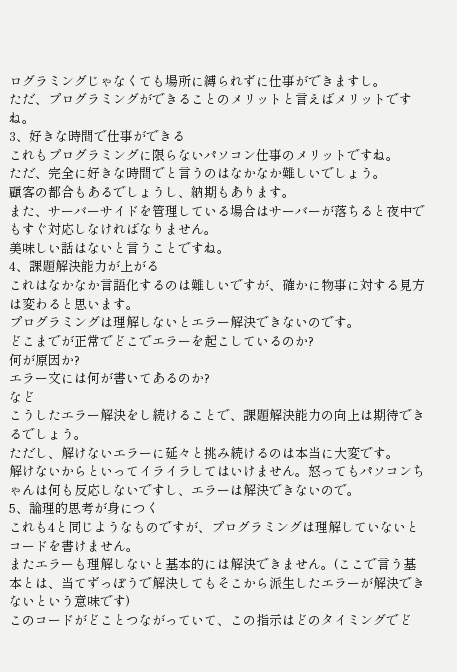ログラミングじゃなくても場所に縛られずに仕事ができますし。
ただ、プログラミングができることのメリットと言えばメリットですね。
3、好きな時間で仕事ができる
これもプログラミングに限らないパソコン仕事のメリットですね。
ただ、完全に好きな時間でと言うのはなかなか難しいでしょう。
顧客の都合もあるでしょうし、納期もあります。
また、サーバーサイドを管理している場合はサーバーが落ちると夜中でもすぐ対応しなければなりません。
美味しい話はないと言うことですね。
4、課題解決能力が上がる
これはなかなか言語化するのは難しいですが、確かに物事に対する見方は変わると思います。
プログラミングは理解しないとエラー解決できないのです。
どこまでが正常でどこでエラーを起こしているのか?
何が原因か?
エラー文には何が書いてあるのか?
など
こうしたエラー解決をし続けることで、課題解決能力の向上は期待できるでしょう。
ただし、解けないエラーに延々と挑み続けるのは本当に大変です。
解けないからといってイライラしてはいけません。怒ってもパソコンちゃんは何も反応しないですし、エラーは解決できないので。
5、論理的思考が身につく
これも4と同じようなものですが、プログラミングは理解していないとコードを書けません。
またエラーも理解しないと基本的には解決できません。(ここで言う基本とは、当てずっぽうで解決してもそこから派生したエラーが解決できないという意味です)
このコードがどことつながっていて、この指示はどのタイミングでど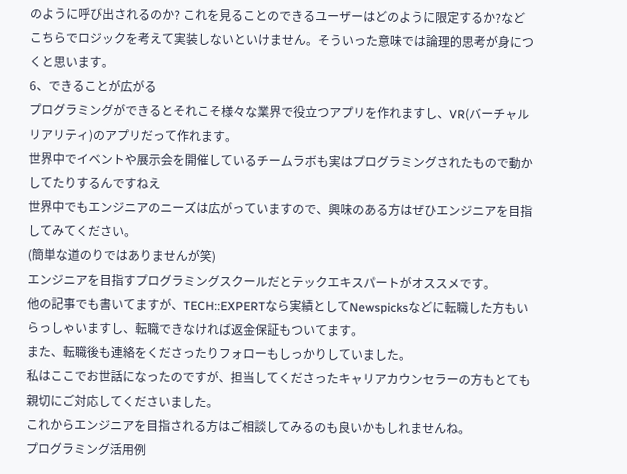のように呼び出されるのか? これを見ることのできるユーザーはどのように限定するか?など
こちらでロジックを考えて実装しないといけません。そういった意味では論理的思考が身につくと思います。
6、できることが広がる
プログラミングができるとそれこそ様々な業界で役立つアプリを作れますし、VR(バーチャルリアリティ)のアプリだって作れます。
世界中でイベントや展示会を開催しているチームラボも実はプログラミングされたもので動かしてたりするんですねえ
世界中でもエンジニアのニーズは広がっていますので、興味のある方はぜひエンジニアを目指してみてください。
(簡単な道のりではありませんが笑)
エンジニアを目指すプログラミングスクールだとテックエキスパートがオススメです。
他の記事でも書いてますが、TECH::EXPERTなら実績としてNewspicksなどに転職した方もいらっしゃいますし、転職できなければ返金保証もついてます。
また、転職後も連絡をくださったりフォローもしっかりしていました。
私はここでお世話になったのですが、担当してくださったキャリアカウンセラーの方もとても親切にご対応してくださいました。
これからエンジニアを目指される方はご相談してみるのも良いかもしれませんね。
プログラミング活用例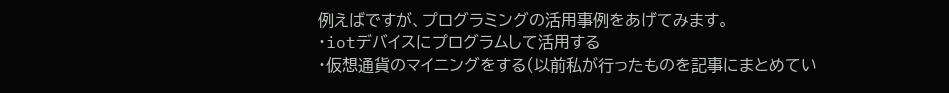例えばですが、プログラミングの活用事例をあげてみます。
・iotデバイスにプログラムして活用する
・仮想通貨のマイニングをする(以前私が行ったものを記事にまとめてい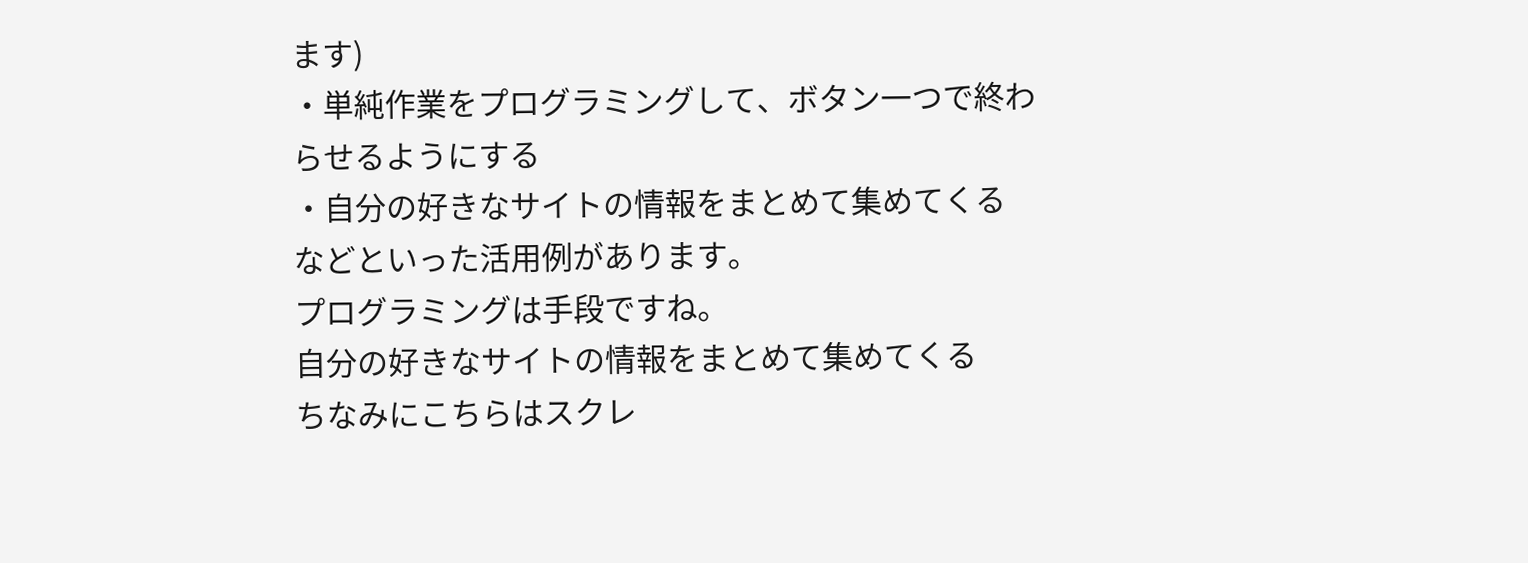ます)
・単純作業をプログラミングして、ボタン一つで終わらせるようにする
・自分の好きなサイトの情報をまとめて集めてくる
などといった活用例があります。
プログラミングは手段ですね。
自分の好きなサイトの情報をまとめて集めてくる
ちなみにこちらはスクレ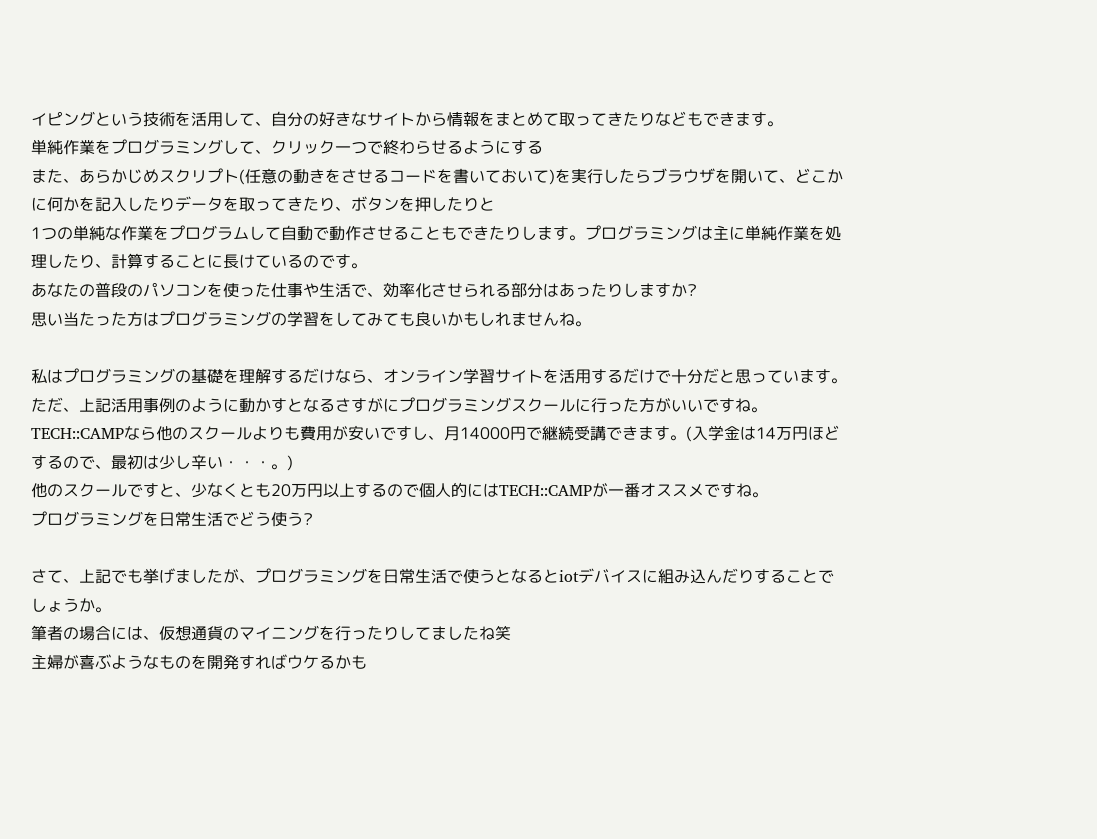イピングという技術を活用して、自分の好きなサイトから情報をまとめて取ってきたりなどもできます。
単純作業をプログラミングして、クリック一つで終わらせるようにする
また、あらかじめスクリプト(任意の動きをさせるコードを書いておいて)を実行したらブラウザを開いて、どこかに何かを記入したりデータを取ってきたり、ボタンを押したりと
1つの単純な作業をプログラムして自動で動作させることもできたりします。プログラミングは主に単純作業を処理したり、計算することに長けているのです。
あなたの普段のパソコンを使った仕事や生活で、効率化させられる部分はあったりしますか?
思い当たった方はプログラミングの学習をしてみても良いかもしれませんね。

私はプログラミングの基礎を理解するだけなら、オンライン学習サイトを活用するだけで十分だと思っています。ただ、上記活用事例のように動かすとなるさすがにプログラミングスクールに行った方がいいですね。
TECH::CAMPなら他のスクールよりも費用が安いですし、月14000円で継続受講できます。(入学金は14万円ほどするので、最初は少し辛い・・・。)
他のスクールですと、少なくとも20万円以上するので個人的にはTECH::CAMPが一番オススメですね。
プログラミングを日常生活でどう使う?

さて、上記でも挙げましたが、プログラミングを日常生活で使うとなるとiotデバイスに組み込んだりすることでしょうか。
筆者の場合には、仮想通貨のマイニングを行ったりしてましたね笑
主婦が喜ぶようなものを開発すればウケるかも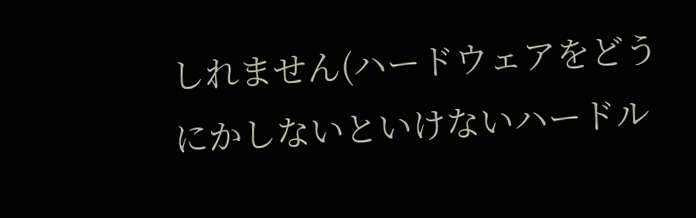しれません(ハードウェアをどうにかしないといけないハードル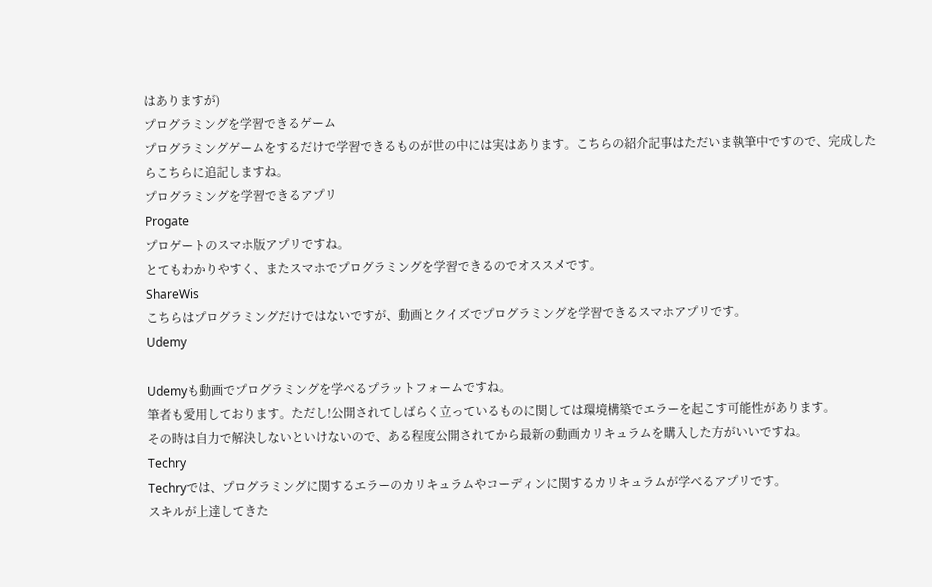はありますが)
プログラミングを学習できるゲーム
プログラミングゲームをするだけで学習できるものが世の中には実はあります。こちらの紹介記事はただいま執筆中ですので、完成したらこちらに追記しますね。
プログラミングを学習できるアプリ
Progate
プロゲートのスマホ版アプリですね。
とてもわかりやすく、またスマホでプログラミングを学習できるのでオススメです。
ShareWis
こちらはプログラミングだけではないですが、動画とクイズでプログラミングを学習できるスマホアプリです。
Udemy

Udemyも動画でプログラミングを学べるプラットフォームですね。
筆者も愛用しております。ただし!公開されてしばらく立っているものに関しては環境構築でエラーを起こす可能性があります。
その時は自力で解決しないといけないので、ある程度公開されてから最新の動画カリキュラムを購入した方がいいですね。
Techry
Techryでは、プログラミングに関するエラーのカリキュラムやコーディンに関するカリキュラムが学べるアプリです。
スキルが上達してきた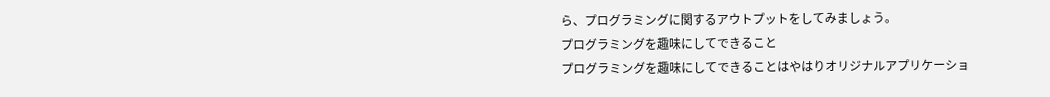ら、プログラミングに関するアウトプットをしてみましょう。
プログラミングを趣味にしてできること
プログラミングを趣味にしてできることはやはりオリジナルアプリケーショ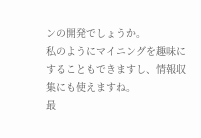ンの開発でしょうか。
私のようにマイニングを趣味にすることもできますし、情報収集にも使えますね。
最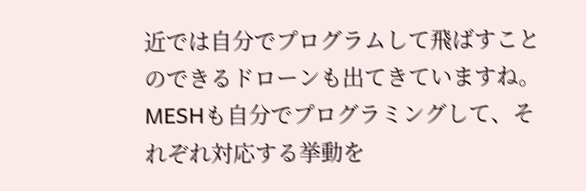近では自分でプログラムして飛ばすことのできるドローンも出てきていますね。
MESHも自分でプログラミングして、それぞれ対応する挙動を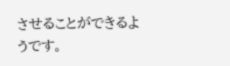させることができるようです。